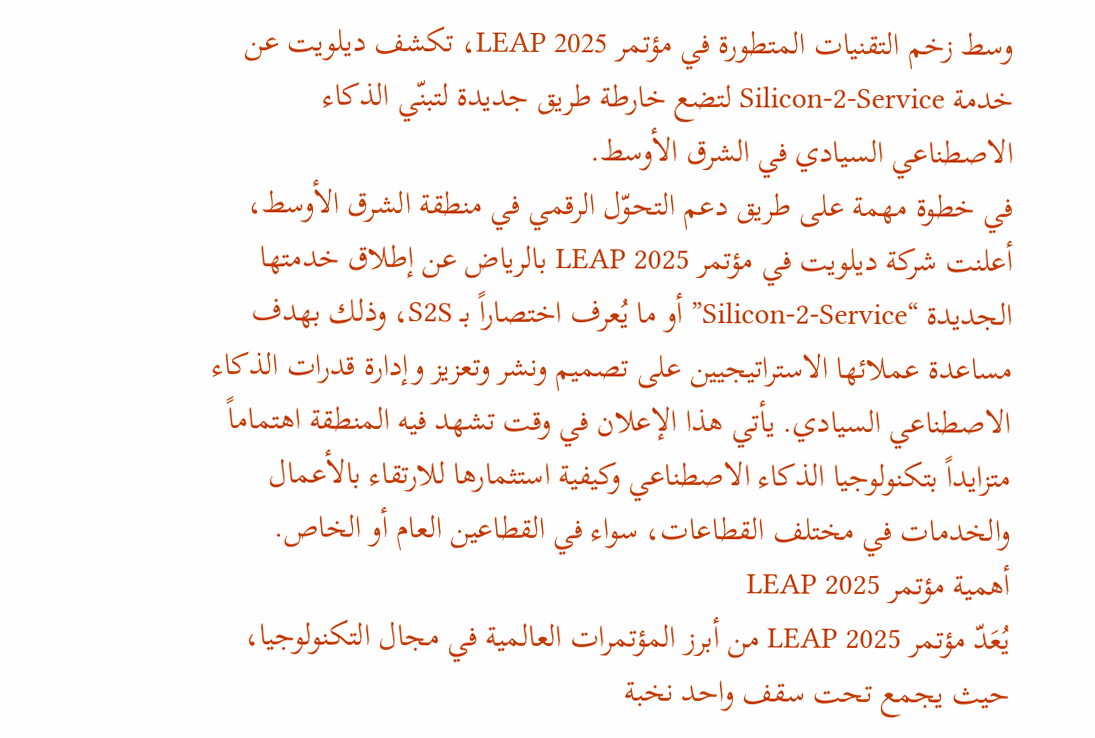وسط زخم التقنيات المتطورة في مؤتمر LEAP 2025، تكشف ديلويت عن خدمة Silicon-2-Service لتضع خارطة طريق جديدة لتبنّي الذكاء الاصطناعي السيادي في الشرق الأوسط.
في خطوة مهمة على طريق دعم التحوّل الرقمي في منطقة الشرق الأوسط، أعلنت شركة ديلويت في مؤتمر LEAP 2025 بالرياض عن إطلاق خدمتها الجديدة “Silicon-2-Service” أو ما يُعرف اختصاراً بـ S2S، وذلك بهدف مساعدة عملائها الاستراتيجيين على تصميم ونشر وتعزيز وإدارة قدرات الذكاء الاصطناعي السيادي. يأتي هذا الإعلان في وقت تشهد فيه المنطقة اهتماماً متزايداً بتكنولوجيا الذكاء الاصطناعي وكيفية استثمارها للارتقاء بالأعمال والخدمات في مختلف القطاعات، سواء في القطاعين العام أو الخاص.
أهمية مؤتمر LEAP 2025
يُعَدّ مؤتمر LEAP 2025 من أبرز المؤتمرات العالمية في مجال التكنولوجيا، حيث يجمع تحت سقف واحد نخبة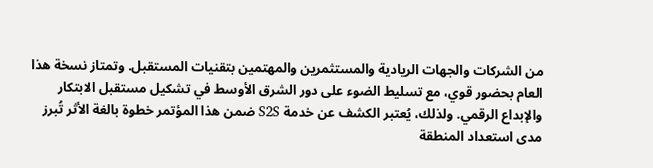من الشركات والجهات الريادية والمستثمرين والمهتمين بتقنيات المستقبل. وتمتاز نسخة هذا العام بحضور قوي، مع تسليط الضوء على دور الشرق الأوسط في تشكيل مستقبل الابتكار والإبداع الرقمي. ولذلك، يُعتبر الكشف عن خدمة S2S ضمن هذا المؤتمر خطوة بالغة الأثر تُبرز مدى استعداد المنطقة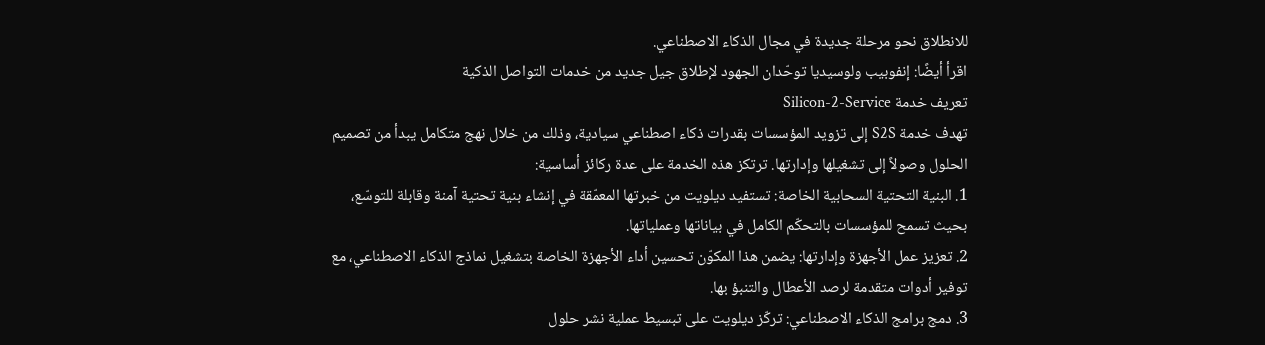للانطلاق نحو مرحلة جديدة في مجال الذكاء الاصطناعي.
اقرأ أيضًا: إنفوبيب ولوسيديا توحّدان الجهود لإطلاق جيل جديد من خدمات التواصل الذكية
تعريف خدمة Silicon-2-Service
تهدف خدمة S2S إلى تزويد المؤسسات بقدرات ذكاء اصطناعي سيادية، وذلك من خلال نهج متكامل يبدأ من تصميم الحلول وصولاً إلى تشغيلها وإدارتها. ترتكز هذه الخدمة على عدة ركائز أساسية:
1. البنية التحتية السحابية الخاصة: تستفيد ديلويت من خبرتها المعمّقة في إنشاء بنية تحتية آمنة وقابلة للتوسّع، بحيث تسمح للمؤسسات بالتحكّم الكامل في بياناتها وعملياتها.
2. تعزيز عمل الأجهزة وإدارتها: يضمن هذا المكوّن تحسين أداء الأجهزة الخاصة بتشغيل نماذج الذكاء الاصطناعي، مع توفير أدوات متقدمة لرصد الأعطال والتنبؤ بها.
3. دمج برامج الذكاء الاصطناعي: تركّز ديلويت على تبسيط عملية نشر حلول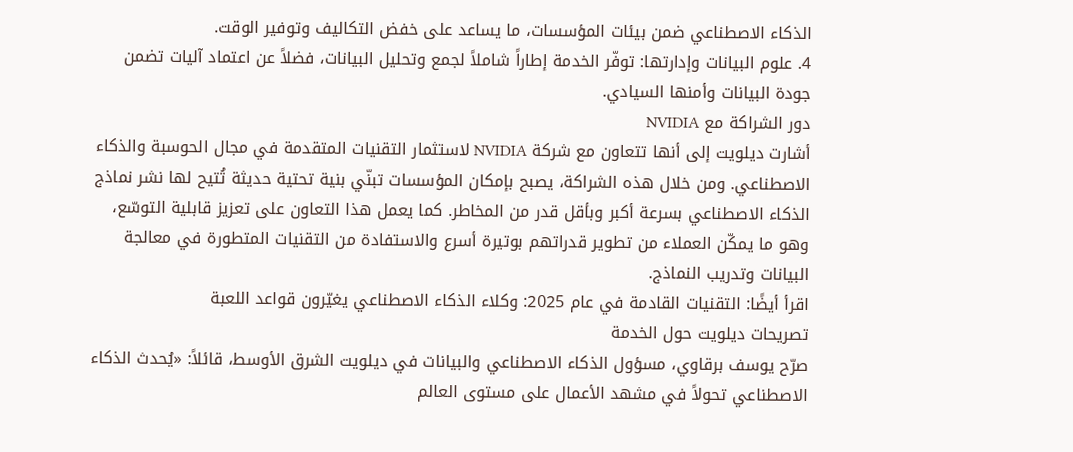الذكاء الاصطناعي ضمن بيئات المؤسسات، ما يساعد على خفض التكاليف وتوفير الوقت.
4. علوم البيانات وإدارتها: توفّر الخدمة إطاراً شاملاً لجمع وتحليل البيانات، فضلاً عن اعتماد آليات تضمن جودة البيانات وأمنها السيادي.
دور الشراكة مع NVIDIA
أشارت ديلويت إلى أنها تتعاون مع شركة NVIDIA لاستثمار التقنيات المتقدمة في مجال الحوسبة والذكاء الاصطناعي. ومن خلال هذه الشراكة، يصبح بإمكان المؤسسات تبنّي بنية تحتية حديثة تُتيح لها نشر نماذج الذكاء الاصطناعي بسرعة أكبر وبأقل قدر من المخاطر. كما يعمل هذا التعاون على تعزيز قابلية التوسّع، وهو ما يمكّن العملاء من تطوير قدراتهم بوتيرة أسرع والاستفادة من التقنيات المتطورة في معالجة البيانات وتدريب النماذج.
اقرأ أيضًا: التقنيات القادمة في عام 2025: وكلاء الذكاء الاصطناعي يغيّرون قواعد اللعبة
تصريحات ديلويت حول الخدمة
صرّح يوسف برقاوي، مسؤول الذكاء الاصطناعي والبيانات في ديلويت الشرق الأوسط، قائلاً: «يُحدث الذكاء الاصطناعي تحولاً في مشهد الأعمال على مستوى العالم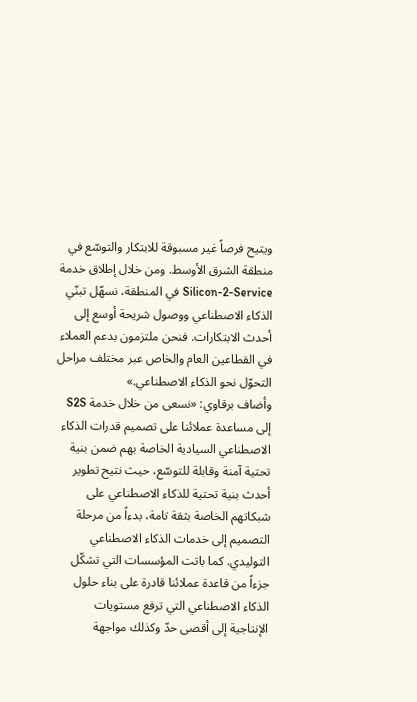ويتيح فرصاً غير مسبوقة للابتكار والتوسّع في منطقة الشرق الأوسط. ومن خلال إطلاق خدمة Silicon-2-Service في المنطقة، نسهّل تبنّي الذكاء الاصطناعي ووصول شريحة أوسع إلى أحدث الابتكارات. فنحن ملتزمون بدعم العملاء في القطاعين العام والخاص عبر مختلف مراحل التحوّل نحو الذكاء الاصطناعي.»
وأضاف برقاوي: «نسعى من خلال خدمة S2S إلى مساعدة عملائنا على تصميم قدرات الذكاء الاصطناعي السيادية الخاصة بهم ضمن بنية تحتية آمنة وقابلة للتوسّع، حيث نتيح تطوير أحدث بنية تحتية للذكاء الاصطناعي على شبكاتهم الخاصة بثقة تامة، بدءاً من مرحلة التصميم إلى خدمات الذكاء الاصطناعي التوليدي. كما باتت المؤسسات التي تشكّل جزءاً من قاعدة عملائنا قادرة على بناء حلول الذكاء الاصطناعي التي ترفع مستويات الإنتاجية إلى أقصى حدّ وكذلك مواجهة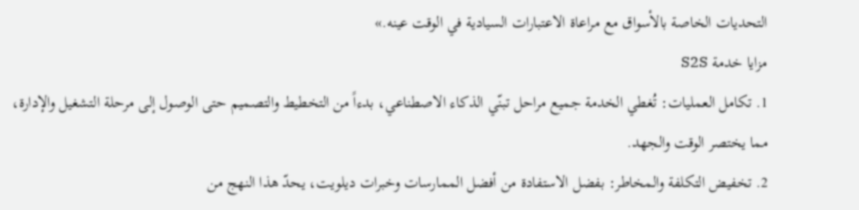التحديات الخاصة بالأسواق مع مراعاة الاعتبارات السيادية في الوقت عينه.»
مزايا خدمة S2S
1. تكامل العمليات: تُغطي الخدمة جميع مراحل تبنّي الذكاء الاصطناعي، بدءاً من التخطيط والتصميم حتى الوصول إلى مرحلة التشغيل والإدارة، مما يختصر الوقت والجهد.
2. تخفيض التكلفة والمخاطر: بفضل الاستفادة من أفضل الممارسات وخبرات ديلويت، يحدّ هذا النهج من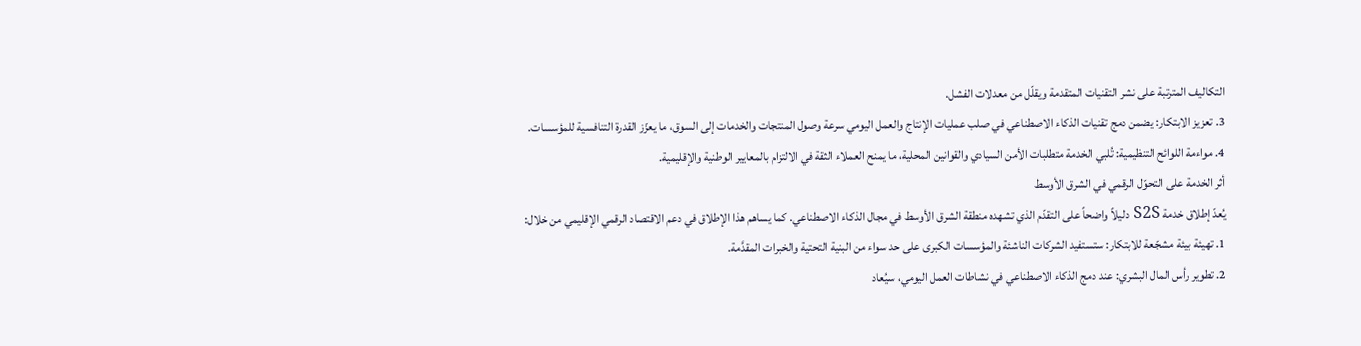التكاليف المترتبة على نشر التقنيات المتقدمة ويقلّل من معدلات الفشل.
3. تعزيز الابتكار: يضمن دمج تقنيات الذكاء الاصطناعي في صلب عمليات الإنتاج والعمل اليومي سرعة وصول المنتجات والخدمات إلى السوق، ما يعزّز القدرة التنافسية للمؤسسات.
4. مواءمة اللوائح التنظيمية: تُلبي الخدمة متطلبات الأمن السيادي والقوانين المحلية، ما يمنح العملاء الثقة في الالتزام بالمعايير الوطنية والإقليمية.
أثر الخدمة على التحوّل الرقمي في الشرق الأوسط
يُعدّ إطلاق خدمة S2S دليلاً واضحاً على التقدّم الذي تشهده منطقة الشرق الأوسط في مجال الذكاء الاصطناعي. كما يساهم هذا الإطلاق في دعم الاقتصاد الرقمي الإقليمي من خلال:
1. تهيئة بيئة مشجّعة للابتكار: ستستفيد الشركات الناشئة والمؤسسات الكبرى على حد سواء من البنية التحتية والخبرات المقدَّمة.
2. تطوير رأس المال البشري: عند دمج الذكاء الاصطناعي في نشاطات العمل اليومي، سيُعاد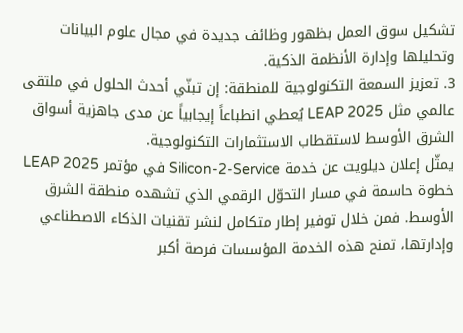تشكيل سوق العمل بظهور وظائف جديدة في مجال علوم البيانات وتحليلها وإدارة الأنظمة الذكية.
3. تعزيز السمعة التكنولوجية للمنطقة: إن تبنّي أحدث الحلول في ملتقى عالمي مثل LEAP 2025 يُعطي انطباعاً إيجابياً عن مدى جاهزية أسواق الشرق الأوسط لاستقطاب الاستثمارات التكنولوجية.
يمثّل إعلان ديلويت عن خدمة Silicon-2-Service في مؤتمر LEAP 2025 خطوة حاسمة في مسار التحوّل الرقمي الذي تشهده منطقة الشرق الأوسط. فمن خلال توفير إطار متكامل لنشر تقنيات الذكاء الاصطناعي وإدارتها، تمنح هذه الخدمة المؤسسات فرصة أكبر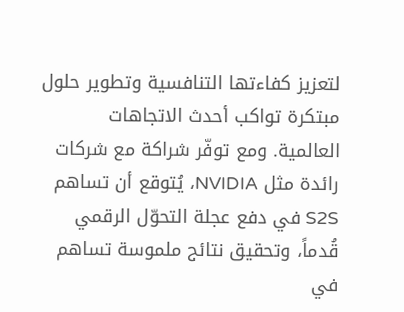لتعزيز كفاءتها التنافسية وتطوير حلول مبتكرة تواكب أحدث الاتجاهات العالمية. ومع توفّر شراكة مع شركات رائدة مثل NVIDIA، يُتوقع أن تساهم S2S في دفع عجلة التحوّل الرقمي قُدماً، وتحقيق نتائج ملموسة تساهم في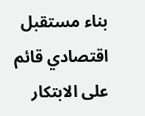بناء مستقبل اقتصادي قائم على الابتكار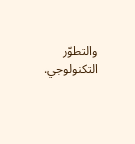والتطوّر التكنولوجي.